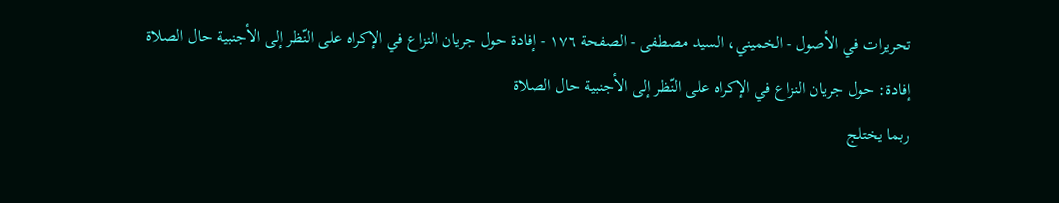تحريرات في الأصول - الخميني، السيد مصطفى - الصفحة ١٧٦ - إفادة حول جريان النزاع في الإكراه على النّظر إلى الأجنبية حال الصلاة
إفادة: حول جريان النزاع في الإكراه على النّظر إلى الأجنبية حال الصلاة
ربما يختلج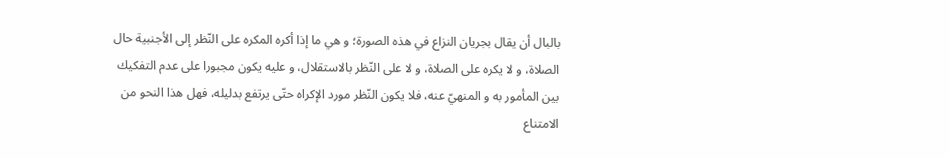بالبال أن يقال بجريان النزاع في هذه الصورة؛ و هي ما إذا أكره المكره على النّظر إلى الأجنبية حال الصلاة، و لا يكره على الصلاة، و لا على النّظر بالاستقلال، و عليه يكون مجبورا على عدم التفكيك بين المأمور به و المنهيّ عنه، فلا يكون النّظر مورد الإكراه حتّى يرتفع بدليله، فهل هذا النحو من الامتناع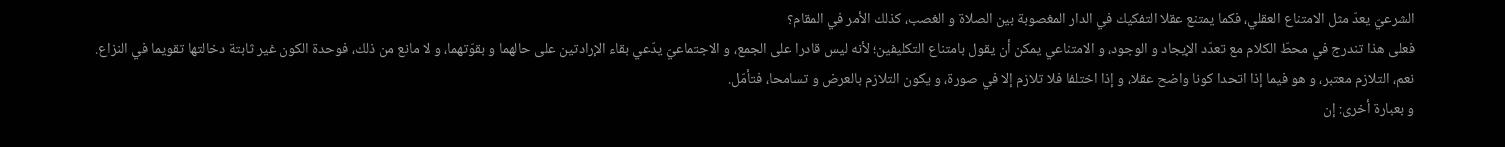الشرعيّ يعدّ مثل الامتناع العقلي، فكما يمتنع عقلا التفكيك في الدار المغصوبة بين الصلاة و الغصب، كذلك الأمر في المقام؟
فعلى هذا تندرج في محطّ الكلام مع تعدّد الإيجاد و الوجود، و الامتناعي يمكن أن يقول بامتناع التكليفين؛ لأنه ليس قادرا على الجمع، و الاجتماعيّ يدّعي بقاء الإرادتين على حالهما و بقوّتهما، و لا مانع من ذلك، فوحدة الكون غير ثابتة دخالتها تقويما في النزاع.
نعم، التلازم معتبر، و هو فيما إذا اتحدا كونا واضح عقلا، و إذا اختلفا فلا تلازم إلا في صورة، و يكون التلازم بالعرض و تسامحا، فتأمّل.
و بعبارة أخرى: إن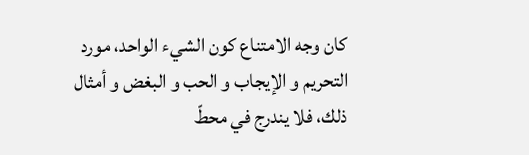كان وجه الامتناع كون الشيء الواحد، مورد التحريم و الإيجاب و الحب و البغض و أمثال ذلك، فلا يندرج في محطّ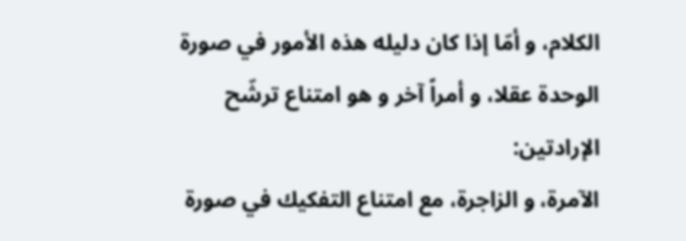الكلام، و أمّا إذا كان دليله هذه الأمور في صورة الوحدة عقلا، و أمراً آخر و هو امتناع ترشّح الإرادتين:
الآمرة، و الزاجرة، مع امتناع التفكيك في صورة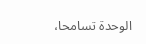الوحدة تسامحا،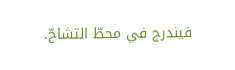فيندرج في محطّ التشاحّ.